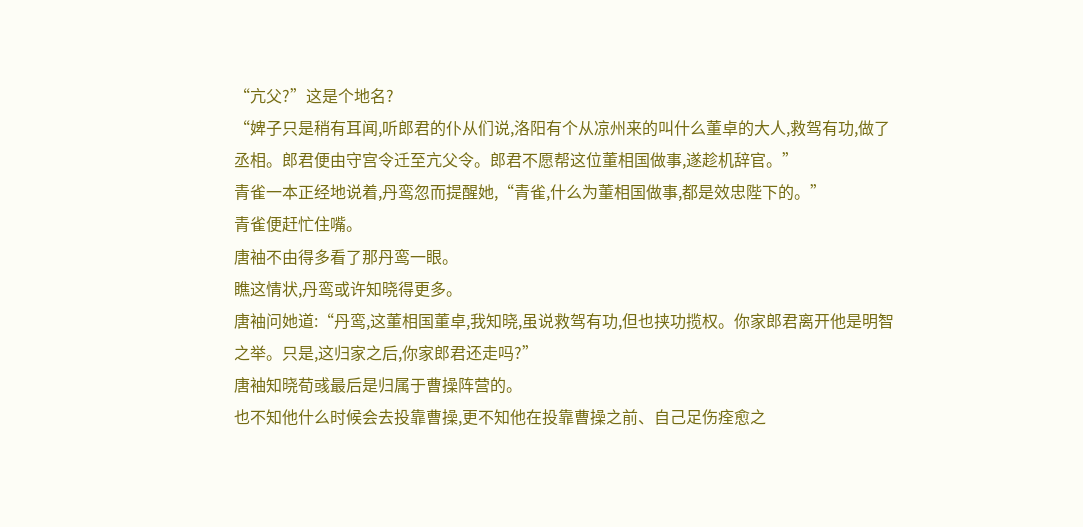“亢父?”这是个地名?
“婢子只是稍有耳闻,听郎君的仆从们说,洛阳有个从凉州来的叫什么董卓的大人,救驾有功,做了丞相。郎君便由守宫令迁至亢父令。郎君不愿帮这位董相国做事,遂趁机辞官。”
青雀一本正经地说着,丹鸾忽而提醒她,“青雀,什么为董相国做事,都是效忠陛下的。”
青雀便赶忙住嘴。
唐袖不由得多看了那丹鸾一眼。
瞧这情状,丹鸾或许知晓得更多。
唐袖问她道:“丹鸾,这董相国董卓,我知晓,虽说救驾有功,但也挟功揽权。你家郎君离开他是明智之举。只是,这归家之后,你家郎君还走吗?”
唐袖知晓荀彧最后是归属于曹操阵营的。
也不知他什么时候会去投靠曹操,更不知他在投靠曹操之前、自己足伤痊愈之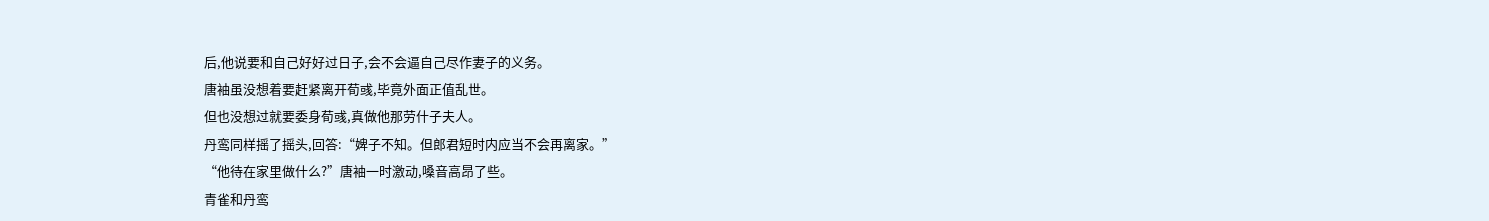后,他说要和自己好好过日子,会不会逼自己尽作妻子的义务。
唐袖虽没想着要赶紧离开荀彧,毕竟外面正值乱世。
但也没想过就要委身荀彧,真做他那劳什子夫人。
丹鸾同样摇了摇头,回答:“婢子不知。但郎君短时内应当不会再离家。”
“他待在家里做什么?”唐袖一时激动,嗓音高昂了些。
青雀和丹鸾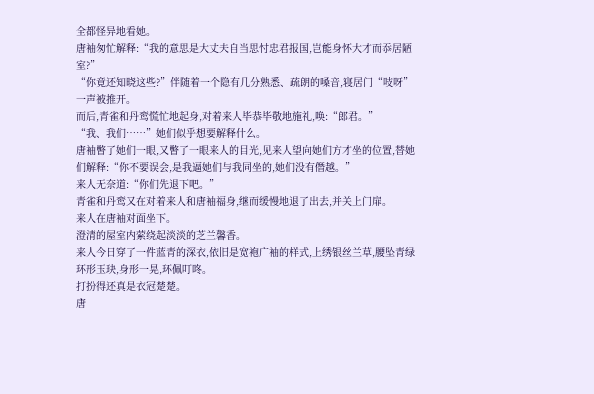全都怪异地看她。
唐袖匆忙解释:“我的意思是大丈夫自当思忖忠君报国,岂能身怀大才而忝居陋室?”
“你竟还知晓这些?”伴随着一个隐有几分熟悉、疏朗的嗓音,寝居门“吱呀”一声被推开。
而后,青雀和丹鸾慌忙地起身,对着来人毕恭毕敬地施礼,唤:“郎君。”
“我、我们……”她们似乎想要解释什么。
唐袖瞥了她们一眼,又瞥了一眼来人的目光,见来人望向她们方才坐的位置,替她们解释:“你不要误会,是我逼她们与我同坐的,她们没有僭越。”
来人无奈道:“你们先退下吧。”
青雀和丹鸾又在对着来人和唐袖福身,继而缓慢地退了出去,并关上门扉。
来人在唐袖对面坐下。
澄清的屋室内萦绕起淡淡的芝兰馨香。
来人今日穿了一件蓝青的深衣,依旧是宽袍广袖的样式,上绣银丝兰草,腰坠青绿环形玉玦,身形一晃,环佩叮咚。
打扮得还真是衣冠楚楚。
唐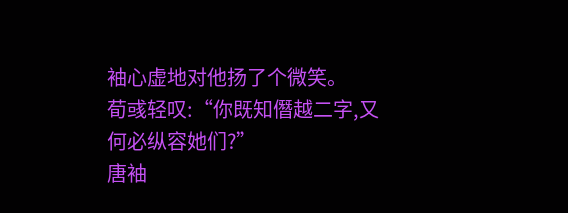袖心虚地对他扬了个微笑。
荀彧轻叹:“你既知僭越二字,又何必纵容她们?”
唐袖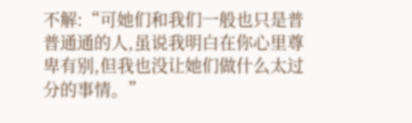不解:“可她们和我们一般也只是普普通通的人,虽说我明白在你心里尊卑有别,但我也没让她们做什么太过分的事情。”